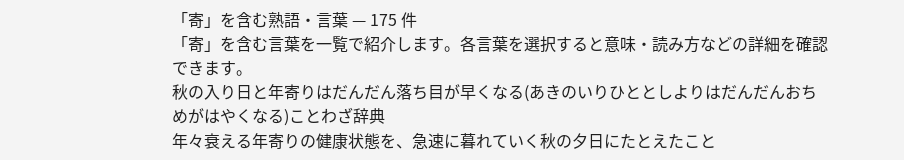「寄」を含む熟語・言葉 — 175 件
「寄」を含む言葉を一覧で紹介します。各言葉を選択すると意味・読み方などの詳細を確認できます。
秋の入り日と年寄りはだんだん落ち目が早くなる(あきのいりひととしよりはだんだんおちめがはやくなる)ことわざ辞典
年々衰える年寄りの健康状態を、急速に暮れていく秋の夕日にたとえたこと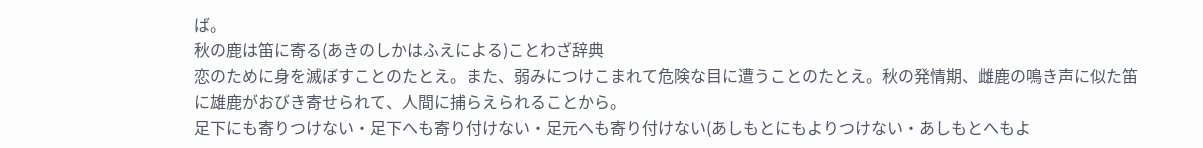ば。
秋の鹿は笛に寄る(あきのしかはふえによる)ことわざ辞典
恋のために身を滅ぼすことのたとえ。また、弱みにつけこまれて危険な目に遭うことのたとえ。秋の発情期、雌鹿の鳴き声に似た笛に雄鹿がおびき寄せられて、人間に捕らえられることから。
足下にも寄りつけない・足下へも寄り付けない・足元へも寄り付けない(あしもとにもよりつけない・あしもとへもよ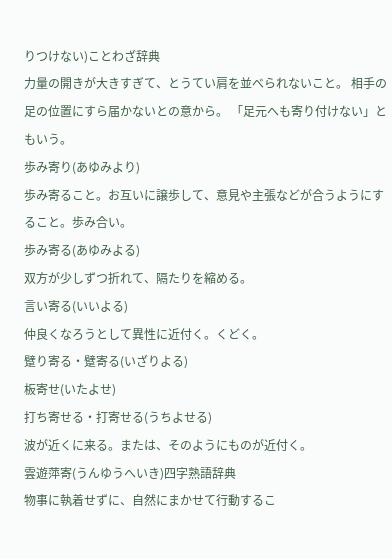りつけない)ことわざ辞典
力量の開きが大きすぎて、とうてい肩を並べられないこと。 相手の足の位置にすら届かないとの意から。 「足元へも寄り付けない」ともいう。
歩み寄り(あゆみより)
歩み寄ること。お互いに譲歩して、意見や主張などが合うようにすること。歩み合い。
歩み寄る(あゆみよる)
双方が少しずつ折れて、隔たりを縮める。
言い寄る(いいよる)
仲良くなろうとして異性に近付く。くどく。
躄り寄る・躄寄る(いざりよる)
板寄せ(いたよせ)
打ち寄せる・打寄せる(うちよせる)
波が近くに来る。または、そのようにものが近付く。
雲遊萍寄(うんゆうへいき)四字熟語辞典
物事に執着せずに、自然にまかせて行動するこ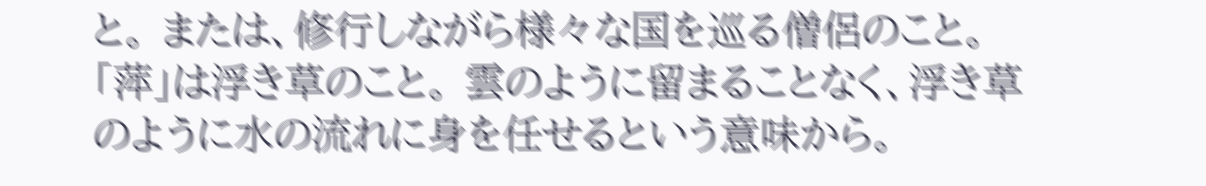と。 または、修行しながら様々な国を巡る僧侶のこと。 「萍」は浮き草のこと。 雲のように留まることなく、浮き草のように水の流れに身を任せるという意味から。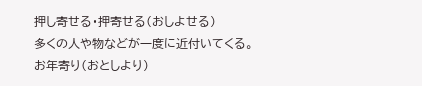押し寄せる・押寄せる(おしよせる)
多くの人や物などが一度に近付いてくる。
お年寄り(おとしより)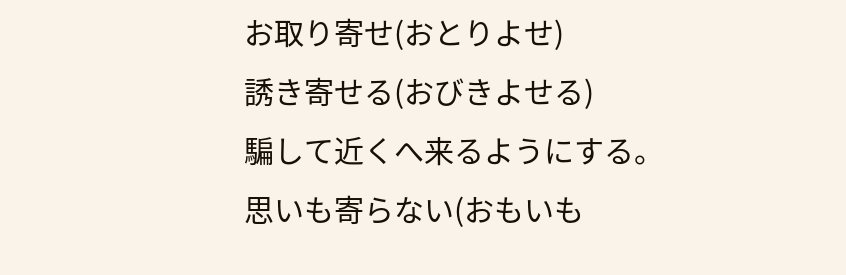お取り寄せ(おとりよせ)
誘き寄せる(おびきよせる)
騙して近くへ来るようにする。
思いも寄らない(おもいも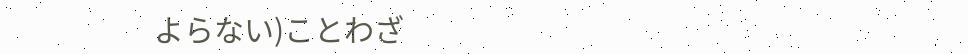よらない)ことわざ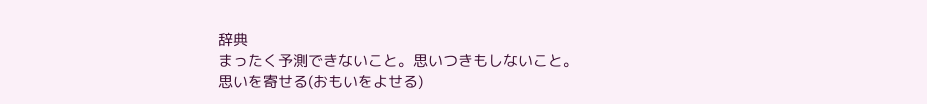辞典
まったく予測できないこと。思いつきもしないこと。
思いを寄せる(おもいをよせる)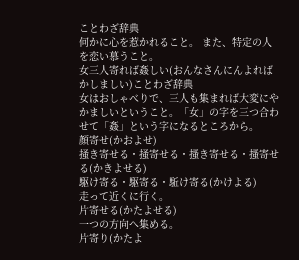ことわざ辞典
何かに心を惹かれること。 また、特定の人を恋い慕うこと。
女三人寄れば姦しい(おんなさんにんよればかしましい)ことわざ辞典
女はおしゃべりで、三人も集まれば大変にやかましいということ。「女」の字を三つ合わせて「姦」という字になるところから。
顔寄せ(かおよせ)
掻き寄せる・掻寄せる・搔き寄せる・搔寄せる(かきよせる)
駆け寄る・駆寄る・駈け寄る(かけよる)
走って近くに行く。
片寄せる(かたよせる)
一つの方向へ集める。
片寄り(かたよ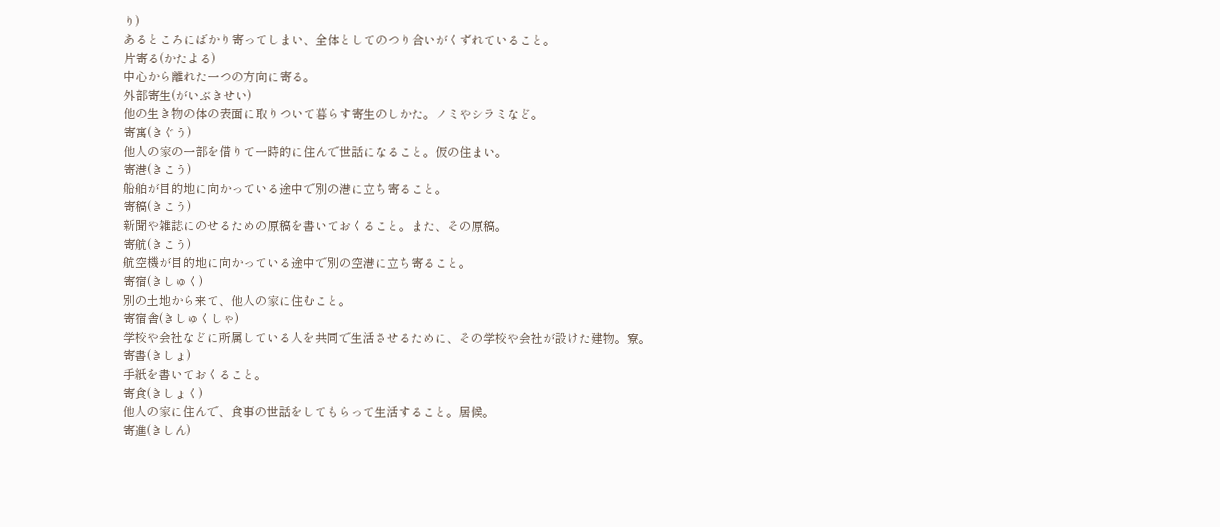り)
あるところにばかり寄ってしまい、全体としてのつり合いがくずれていること。
片寄る(かたよる)
中心から離れた一つの方向に寄る。
外部寄生(がいぶきせい)
他の生き物の体の表面に取りついて暮らす寄生のしかた。ノミやシラミなど。
寄寓(きぐう)
他人の家の一部を借りて一時的に住んで世話になること。仮の住まい。
寄港(きこう)
船舶が目的地に向かっている途中で別の港に立ち寄ること。
寄稿(きこう)
新聞や雑誌にのせるための原稿を書いておくること。また、その原稿。
寄航(きこう)
航空機が目的地に向かっている途中で別の空港に立ち寄ること。
寄宿(きしゅく)
別の土地から来て、他人の家に住むこと。
寄宿舎(きしゅくしゃ)
学校や会社などに所属している人を共同で生活させるために、その学校や会社が設けた建物。寮。
寄書(きしょ)
手紙を書いておくること。
寄食(きしょく)
他人の家に住んで、食事の世話をしてもらって生活すること。居候。
寄進(きしん)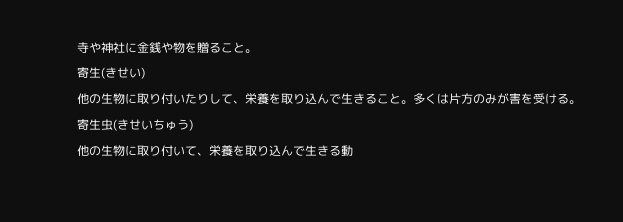寺や神社に金銭や物を贈ること。
寄生(きせい)
他の生物に取り付いたりして、栄養を取り込んで生きること。多くは片方のみが害を受ける。
寄生虫(きせいちゅう)
他の生物に取り付いて、栄養を取り込んで生きる動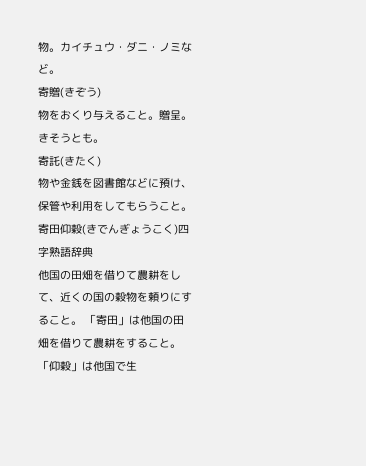物。カイチュウ・ダニ・ノミなど。
寄贈(きぞう)
物をおくり与えること。贈呈。きそうとも。
寄託(きたく)
物や金銭を図書館などに預け、保管や利用をしてもらうこと。
寄田仰穀(きでんぎょうこく)四字熟語辞典
他国の田畑を借りて農耕をして、近くの国の穀物を頼りにすること。 「寄田」は他国の田畑を借りて農耕をすること。 「仰穀」は他国で生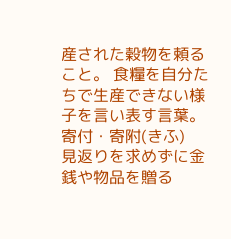産された穀物を頼ること。 食糧を自分たちで生産できない様子を言い表す言葉。
寄付・寄附(きふ)
見返りを求めずに金銭や物品を贈る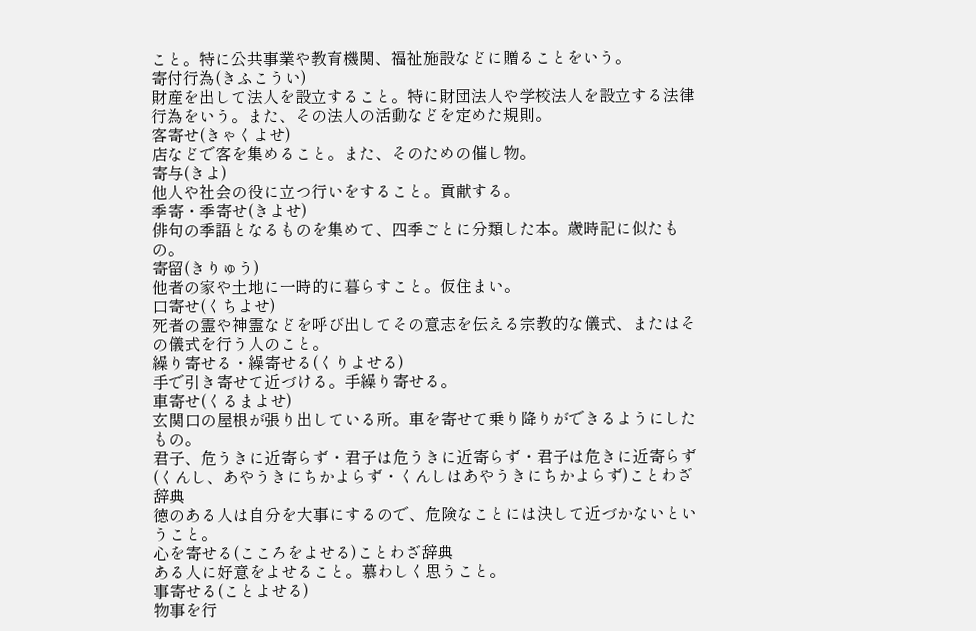こと。特に公共事業や教育機関、福祉施設などに贈ることをいう。
寄付行為(きふこうい)
財産を出して法人を設立すること。特に財団法人や学校法人を設立する法律行為をいう。また、その法人の活動などを定めた規則。
客寄せ(きゃくよせ)
店などで客を集めること。また、そのための催し物。
寄与(きよ)
他人や社会の役に立つ行いをすること。貢献する。
季寄・季寄せ(きよせ)
俳句の季語となるものを集めて、四季ごとに分類した本。歳時記に似たもの。
寄留(きりゅう)
他者の家や土地に一時的に暮らすこと。仮住まい。
口寄せ(くちよせ)
死者の霊や神霊などを呼び出してその意志を伝える宗教的な儀式、またはその儀式を行う人のこと。
繰り寄せる・繰寄せる(くりよせる)
手で引き寄せて近づける。手繰り寄せる。
車寄せ(くるまよせ)
玄関口の屋根が張り出している所。車を寄せて乗り降りができるようにしたもの。
君子、危うきに近寄らず・君子は危うきに近寄らず・君子は危きに近寄らず(くんし、あやうきにちかよらず・くんしはあやうきにちかよらず)ことわざ辞典
徳のある人は自分を大事にするので、危険なことには決して近づかないということ。
心を寄せる(こころをよせる)ことわざ辞典
ある人に好意をよせること。慕わしく思うこと。
事寄せる(ことよせる)
物事を行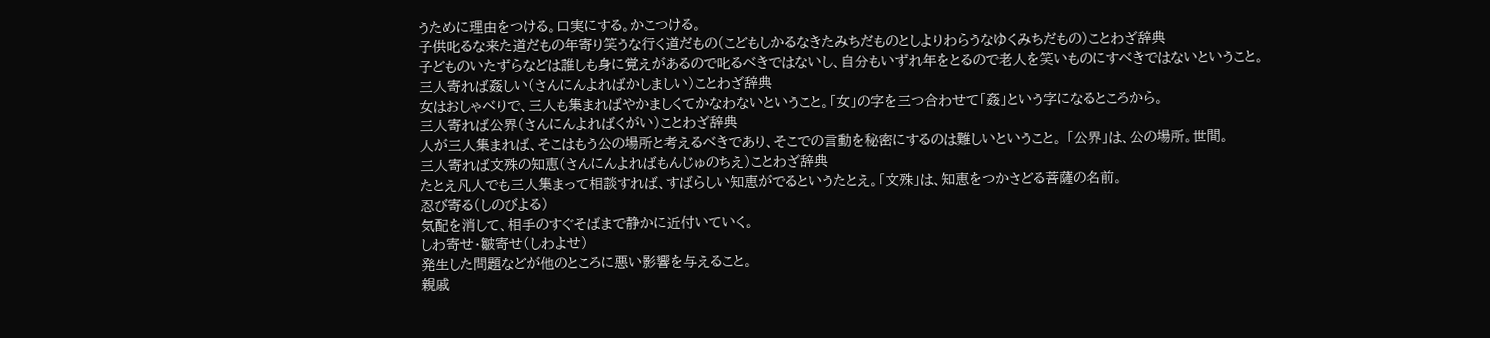うために理由をつける。口実にする。かこつける。
子供叱るな来た道だもの年寄り笑うな行く道だもの(こどもしかるなきたみちだものとしよりわらうなゆくみちだもの)ことわざ辞典
子どものいたずらなどは誰しも身に覚えがあるので叱るべきではないし、自分もいずれ年をとるので老人を笑いものにすべきではないということ。
三人寄れば姦しい(さんにんよればかしましい)ことわざ辞典
女はおしゃべりで、三人も集まればやかましくてかなわないということ。「女」の字を三つ合わせて「姦」という字になるところから。
三人寄れば公界(さんにんよればくがい)ことわざ辞典
人が三人集まれば、そこはもう公の場所と考えるべきであり、そこでの言動を秘密にするのは難しいということ。 「公界」は、公の場所。世間。
三人寄れば文殊の知恵(さんにんよればもんじゅのちえ)ことわざ辞典
たとえ凡人でも三人集まって相談すれば、すばらしい知恵がでるというたとえ。「文殊」は、知恵をつかさどる菩薩の名前。
忍び寄る(しのびよる)
気配を消して、相手のすぐそばまで静かに近付いていく。
しわ寄せ・皺寄せ(しわよせ)
発生した問題などが他のところに悪い影響を与えること。
親戚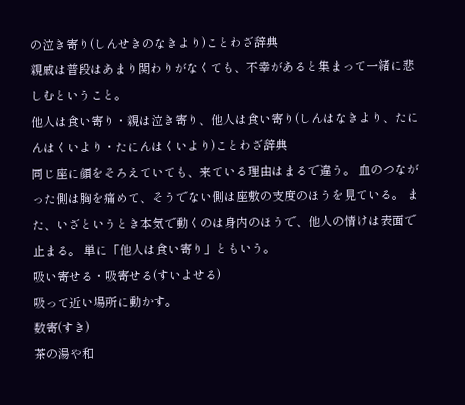の泣き寄り(しんせきのなきより)ことわざ辞典
親戚は普段はあまり関わりがなくても、不幸があると集まって一緒に悲しむということ。
他人は食い寄り・親は泣き寄り、他人は食い寄り(しんはなきより、たにんはくいより・たにんはくいより)ことわざ辞典
同じ座に顔をそろえていても、来ている理由はまるで違う。 血のつながった側は胸を痛めて、そうでない側は座敷の支度のほうを見ている。 また、いざというとき本気で動くのは身内のほうで、他人の情けは表面で止まる。 単に「他人は食い寄り」ともいう。
吸い寄せる・吸寄せる(すいよせる)
吸って近い場所に動かす。
数寄(すき)
茶の湯や和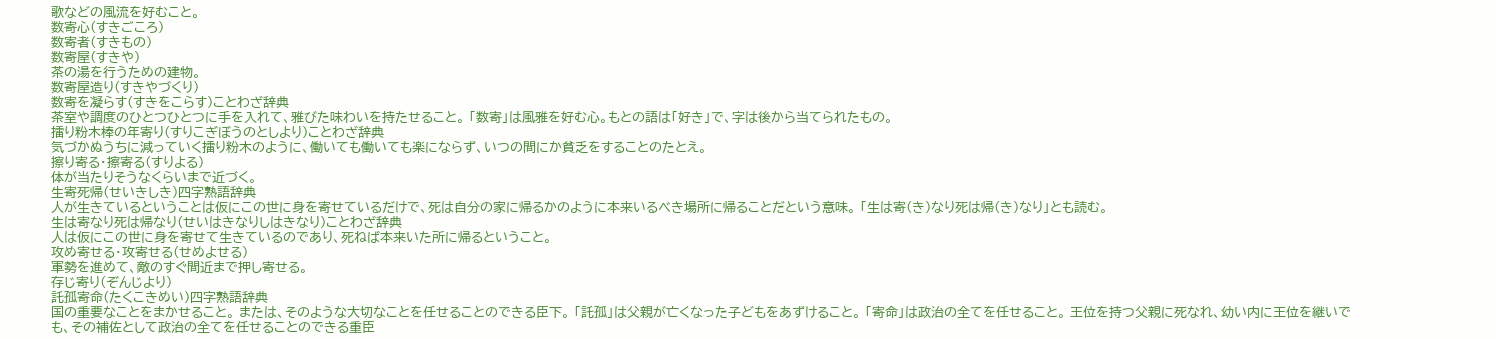歌などの風流を好むこと。
数寄心(すきごころ)
数寄者(すきもの)
数寄屋(すきや)
茶の湯を行うための建物。
数寄屋造り(すきやづくり)
数寄を凝らす(すきをこらす)ことわざ辞典
茶室や調度のひとつひとつに手を入れて、雅びた味わいを持たせること。 「数寄」は風雅を好む心。もとの語は「好き」で、字は後から当てられたもの。
擂り粉木棒の年寄り(すりこぎぼうのとしより)ことわざ辞典
気づかぬうちに減っていく擂り粉木のように、働いても働いても楽にならず、いつの間にか貧乏をすることのたとえ。
擦り寄る・擦寄る(すりよる)
体が当たりそうなくらいまで近づく。
生寄死帰(せいきしき)四字熟語辞典
人が生きているということは仮にこの世に身を寄せているだけで、死は自分の家に帰るかのように本来いるべき場所に帰ることだという意味。 「生は寄(き)なり死は帰(き)なり」とも読む。
生は寄なり死は帰なり(せいはきなりしはきなり)ことわざ辞典
人は仮にこの世に身を寄せて生きているのであり、死ねば本来いた所に帰るということ。
攻め寄せる・攻寄せる(せめよせる)
軍勢を進めて、敵のすぐ間近まで押し寄せる。
存じ寄り(ぞんじより)
託孤寄命(たくこきめい)四字熟語辞典
国の重要なことをまかせること。 または、そのような大切なことを任せることのできる臣下。 「託孤」は父親が亡くなった子どもをあずけること。 「寄命」は政治の全てを任せること。 王位を持つ父親に死なれ、幼い内に王位を継いでも、その補佐として政治の全てを任せることのできる重臣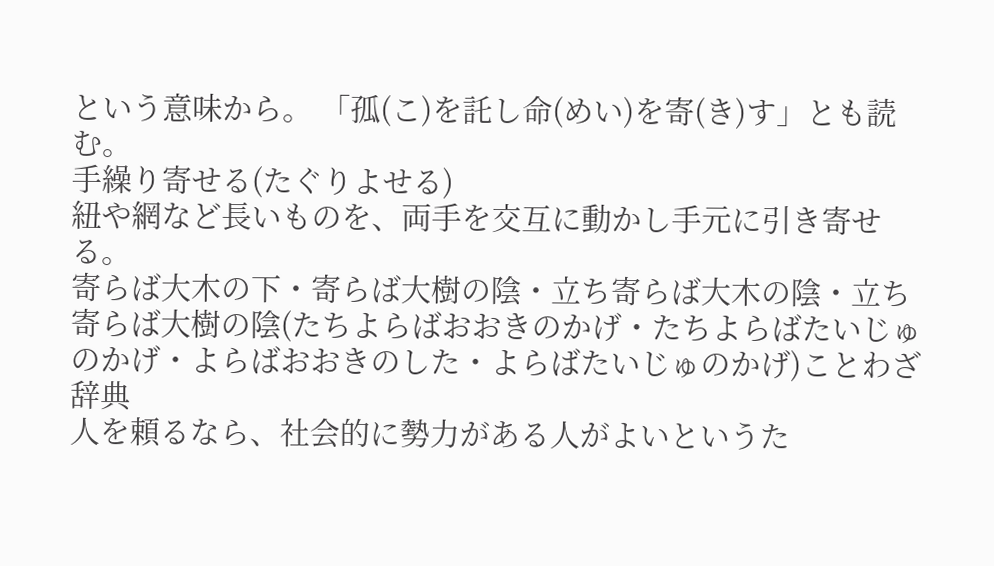という意味から。 「孤(こ)を託し命(めい)を寄(き)す」とも読む。
手繰り寄せる(たぐりよせる)
紐や網など長いものを、両手を交互に動かし手元に引き寄せる。
寄らば大木の下・寄らば大樹の陰・立ち寄らば大木の陰・立ち寄らば大樹の陰(たちよらばおおきのかげ・たちよらばたいじゅのかげ・よらばおおきのした・よらばたいじゅのかげ)ことわざ辞典
人を頼るなら、社会的に勢力がある人がよいというた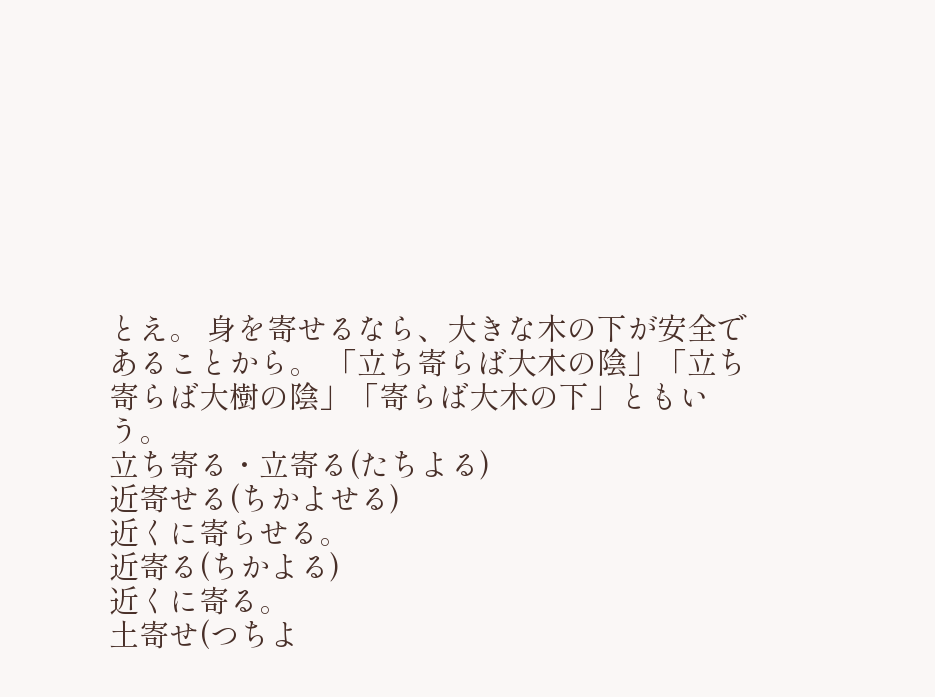とえ。 身を寄せるなら、大きな木の下が安全であることから。 「立ち寄らば大木の陰」「立ち寄らば大樹の陰」「寄らば大木の下」ともいう。
立ち寄る・立寄る(たちよる)
近寄せる(ちかよせる)
近くに寄らせる。
近寄る(ちかよる)
近くに寄る。
土寄せ(つちよ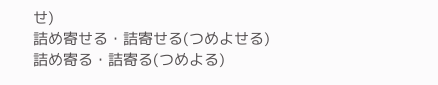せ)
詰め寄せる・詰寄せる(つめよせる)
詰め寄る・詰寄る(つめよる)